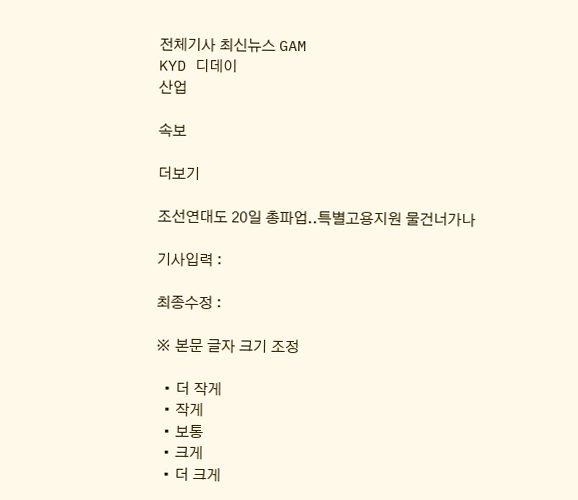전체기사 최신뉴스 GAM
KYD 디데이
산업

속보

더보기

조선연대도 20일 총파업..특별고용지원 물건너가나

기사입력 :

최종수정 :

※ 본문 글자 크기 조정

  • 더 작게
  • 작게
  • 보통
  • 크게
  • 더 크게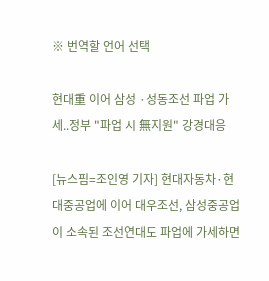※ 번역할 언어 선택

현대重 이어 삼성 ·성동조선 파업 가세..정부 "파업 시 無지원" 강경대응

[뉴스핌=조인영 기자] 현대자동차·현대중공업에 이어 대우조선, 삼성중공업이 소속된 조선연대도 파업에 가세하면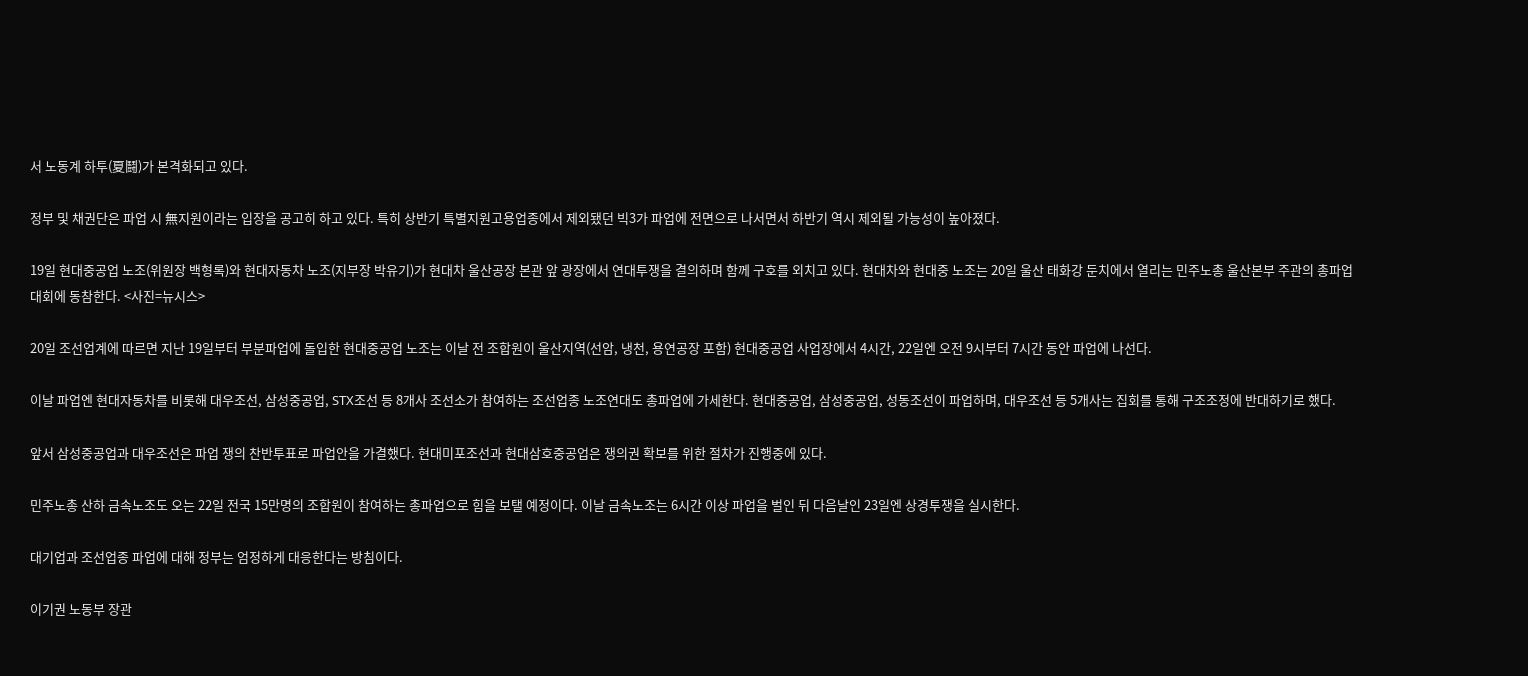서 노동계 하투(夏鬪)가 본격화되고 있다.

정부 및 채권단은 파업 시 無지원이라는 입장을 공고히 하고 있다. 특히 상반기 특별지원고용업종에서 제외됐던 빅3가 파업에 전면으로 나서면서 하반기 역시 제외될 가능성이 높아졌다.

19일 현대중공업 노조(위원장 백형록)와 현대자동차 노조(지부장 박유기)가 현대차 울산공장 본관 앞 광장에서 연대투쟁을 결의하며 함께 구호를 외치고 있다. 현대차와 현대중 노조는 20일 울산 태화강 둔치에서 열리는 민주노총 울산본부 주관의 총파업 대회에 동참한다. <사진=뉴시스>

20일 조선업계에 따르면 지난 19일부터 부분파업에 돌입한 현대중공업 노조는 이날 전 조합원이 울산지역(선암, 냉천, 용연공장 포함) 현대중공업 사업장에서 4시간, 22일엔 오전 9시부터 7시간 동안 파업에 나선다.

이날 파업엔 현대자동차를 비롯해 대우조선, 삼성중공업, STX조선 등 8개사 조선소가 참여하는 조선업종 노조연대도 총파업에 가세한다. 현대중공업, 삼성중공업, 성동조선이 파업하며, 대우조선 등 5개사는 집회를 통해 구조조정에 반대하기로 했다.

앞서 삼성중공업과 대우조선은 파업 쟁의 찬반투표로 파업안을 가결했다. 현대미포조선과 현대삼호중공업은 쟁의권 확보를 위한 절차가 진행중에 있다.

민주노총 산하 금속노조도 오는 22일 전국 15만명의 조합원이 참여하는 총파업으로 힘을 보탤 예정이다. 이날 금속노조는 6시간 이상 파업을 벌인 뒤 다음날인 23일엔 상경투쟁을 실시한다.

대기업과 조선업종 파업에 대해 정부는 엄정하게 대응한다는 방침이다.

이기권 노동부 장관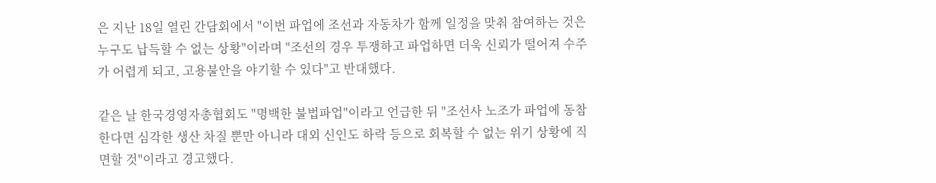은 지난 18일 열린 간담회에서 "이번 파업에 조선과 자동차가 함께 일정을 맞춰 참여하는 것은 누구도 납득할 수 없는 상황"이라며 "조선의 경우 투쟁하고 파업하면 더욱 신뢰가 떨어져 수주가 어렵게 되고, 고용불안을 야기할 수 있다"고 반대했다.

같은 날 한국경영자총협회도 "명백한 불법파업"이라고 언급한 뒤 "조선사 노조가 파업에 동참한다면 심각한 생산 차질 뿐만 아니라 대외 신인도 하락 등으로 회복할 수 없는 위기 상황에 직면할 것"이라고 경고했다.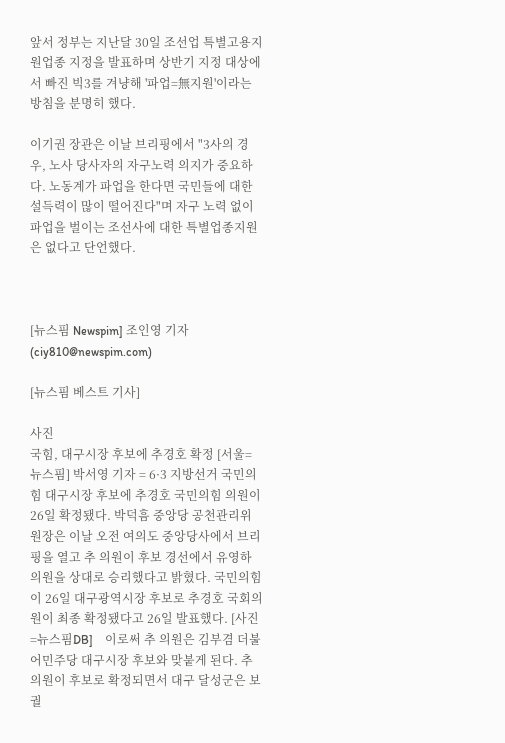앞서 정부는 지난달 30일 조선업 특별고용지원업종 지정을 발표하며 상반기 지정 대상에서 빠진 빅3를 겨냥해 '파업=無지원'이라는 방침을 분명히 했다.

이기권 장관은 이날 브리핑에서 "3사의 경우, 노사 당사자의 자구노력 의지가 중요하다. 노동계가 파업을 한다면 국민들에 대한 설득력이 많이 떨어진다"며 자구 노력 없이 파업을 벌이는 조선사에 대한 특별업종지원은 없다고 단언했다.



[뉴스핌 Newspim] 조인영 기자 (ciy810@newspim.com)

[뉴스핌 베스트 기사]

사진
국힘, 대구시장 후보에 추경호 확정 [서울=뉴스핌] 박서영 기자 = 6·3 지방선거 국민의힘 대구시장 후보에 추경호 국민의힘 의원이 26일 확정됐다. 박덕흠 중앙당 공천관리위원장은 이날 오전 여의도 중앙당사에서 브리핑을 열고 추 의원이 후보 경선에서 유영하 의원을 상대로 승리했다고 밝혔다. 국민의힘이 26일 대구광역시장 후보로 추경호 국회의원이 최종 확정됐다고 26일 발표했다. [사진=뉴스핌DB]    이로써 추 의원은 김부겸 더불어민주당 대구시장 후보와 맞붙게 된다. 추 의원이 후보로 확정되면서 대구 달성군은 보궐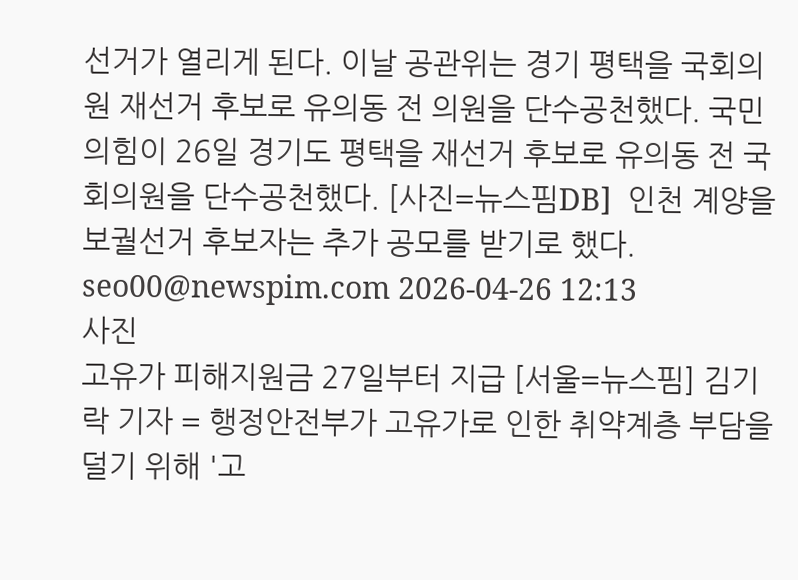선거가 열리게 된다. 이날 공관위는 경기 평택을 국회의원 재선거 후보로 유의동 전 의원을 단수공천했다. 국민의힘이 26일 경기도 평택을 재선거 후보로 유의동 전 국회의원을 단수공천했다. [사진=뉴스핌DB]  인천 계양을 보궐선거 후보자는 추가 공모를 받기로 했다. seo00@newspim.com 2026-04-26 12:13
사진
고유가 피해지원금 27일부터 지급 [서울=뉴스핌] 김기락 기자 = 행정안전부가 고유가로 인한 취약계층 부담을 덜기 위해 '고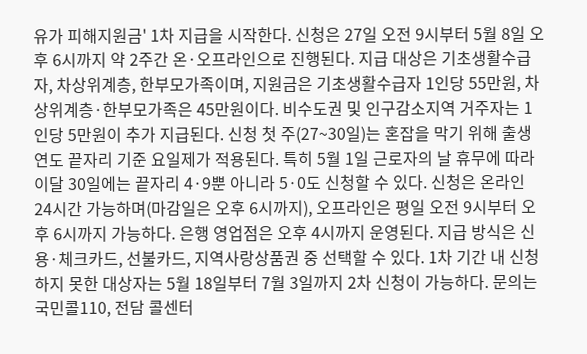유가 피해지원금' 1차 지급을 시작한다. 신청은 27일 오전 9시부터 5월 8일 오후 6시까지 약 2주간 온·오프라인으로 진행된다. 지급 대상은 기초생활수급자, 차상위계층, 한부모가족이며, 지원금은 기초생활수급자 1인당 55만원, 차상위계층·한부모가족은 45만원이다. 비수도권 및 인구감소지역 거주자는 1인당 5만원이 추가 지급된다. 신청 첫 주(27~30일)는 혼잡을 막기 위해 출생연도 끝자리 기준 요일제가 적용된다. 특히 5월 1일 근로자의 날 휴무에 따라 이달 30일에는 끝자리 4·9뿐 아니라 5·0도 신청할 수 있다. 신청은 온라인 24시간 가능하며(마감일은 오후 6시까지), 오프라인은 평일 오전 9시부터 오후 6시까지 가능하다. 은행 영업점은 오후 4시까지 운영된다. 지급 방식은 신용·체크카드, 선불카드, 지역사랑상품권 중 선택할 수 있다. 1차 기간 내 신청하지 못한 대상자는 5월 18일부터 7월 3일까지 2차 신청이 가능하다. 문의는 국민콜110, 전담 콜센터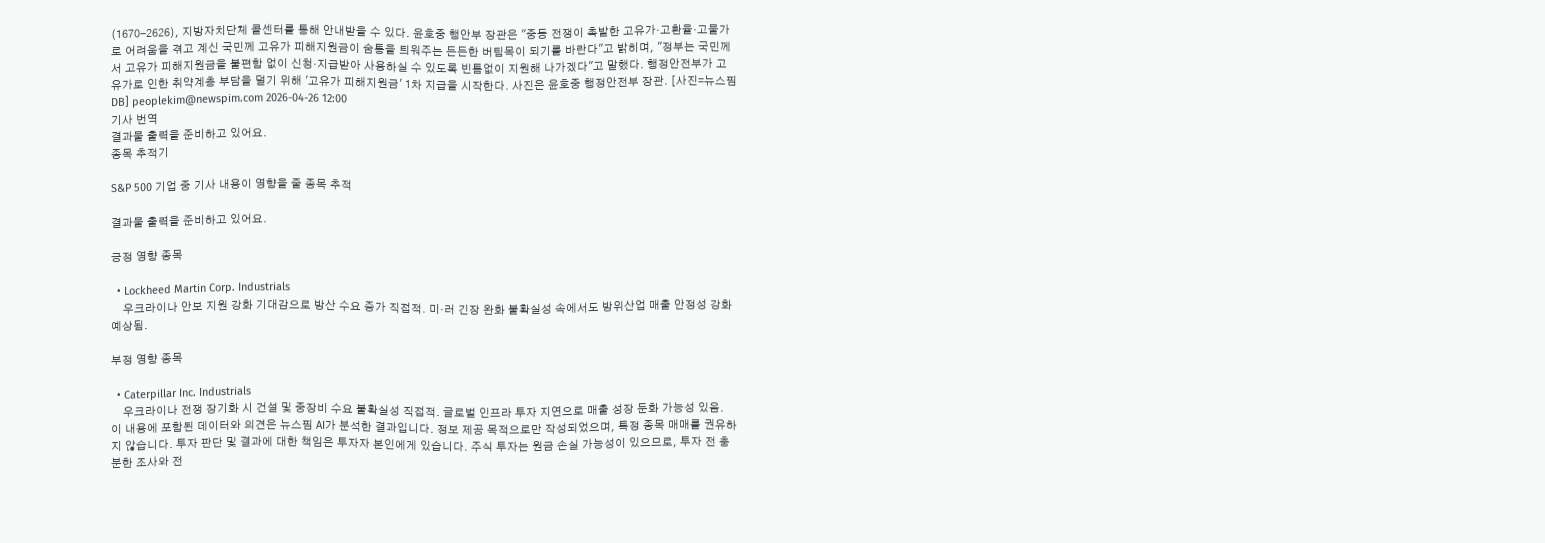(1670-2626), 지방자치단체 콜센터를 통해 안내받을 수 있다. 윤호중 행안부 장관은 "중동 전쟁이 촉발한 고유가·고환율·고물가로 어려움을 겪고 계신 국민께 고유가 피해지원금이 숨통을 틔워주는 든든한 버팀목이 되기를 바란다"고 밝히며, "정부는 국민께서 고유가 피해지원금을 불편함 없이 신청·지급받아 사용하실 수 있도록 빈틈없이 지원해 나가겠다"고 말했다. 행정안전부가 고유가로 인한 취약계층 부담을 덜기 위해 '고유가 피해지원금' 1차 지급을 시작한다. 사진은 윤호중 행정안전부 장관. [사진=뉴스핌DB] peoplekim@newspim.com 2026-04-26 12:00
기사 번역
결과물 출력을 준비하고 있어요.
종목 추적기

S&P 500 기업 중 기사 내용이 영향을 줄 종목 추적

결과물 출력을 준비하고 있어요.

긍정 영향 종목

  • Lockheed Martin Corp. Industrials
    우크라이나 안보 지원 강화 기대감으로 방산 수요 증가 직접적. 미·러 긴장 완화 불확실성 속에서도 방위산업 매출 안정성 강화 예상됨.

부정 영향 종목

  • Caterpillar Inc. Industrials
    우크라이나 전쟁 장기화 시 건설 및 중장비 수요 불확실성 직접적. 글로벌 인프라 투자 지연으로 매출 성장 둔화 가능성 있음.
이 내용에 포함된 데이터와 의견은 뉴스핌 AI가 분석한 결과입니다. 정보 제공 목적으로만 작성되었으며, 특정 종목 매매를 권유하지 않습니다. 투자 판단 및 결과에 대한 책임은 투자자 본인에게 있습니다. 주식 투자는 원금 손실 가능성이 있으므로, 투자 전 충분한 조사와 전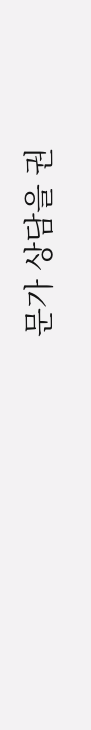문가 상담을 권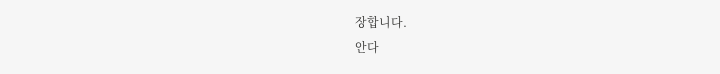장합니다.
안다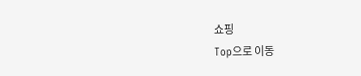쇼핑
Top으로 이동